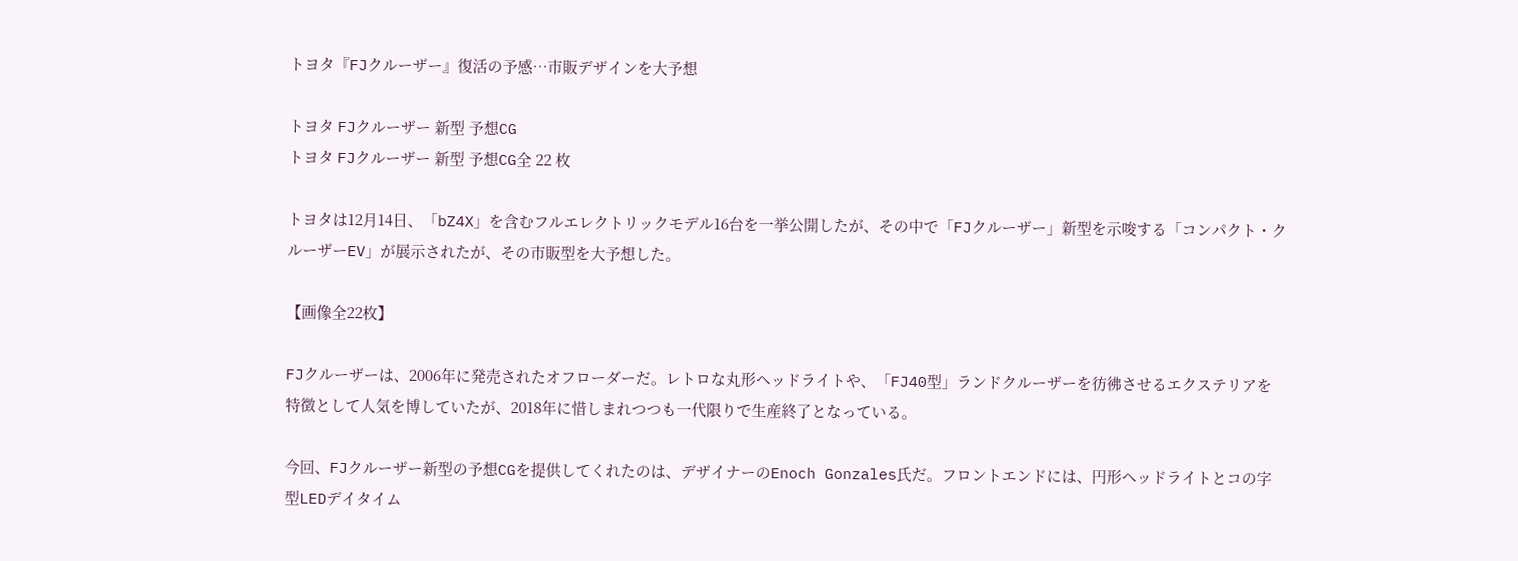トヨタ『FJクルーザー』復活の予感…市販デザインを大予想

トヨタ FJクルーザー 新型 予想CG
トヨタ FJクルーザー 新型 予想CG全 22 枚

トヨタは12月14日、「bZ4X」を含むフルエレクトリックモデル16台を一挙公開したが、その中で「FJクルーザー」新型を示唆する「コンパクト・クルーザーEV」が展示されたが、その市販型を大予想した。

【画像全22枚】

FJクルーザーは、2006年に発売されたオフローダーだ。レトロな丸形ヘッドライトや、「FJ40型」ランドクルーザーを彷彿させるエクステリアを特徴として人気を博していたが、2018年に惜しまれつつも一代限りで生産終了となっている。

今回、FJクルーザー新型の予想CGを提供してくれたのは、デザイナーのEnoch Gonzales氏だ。フロントエンドには、円形ヘッドライトとコの字型LEDデイタイム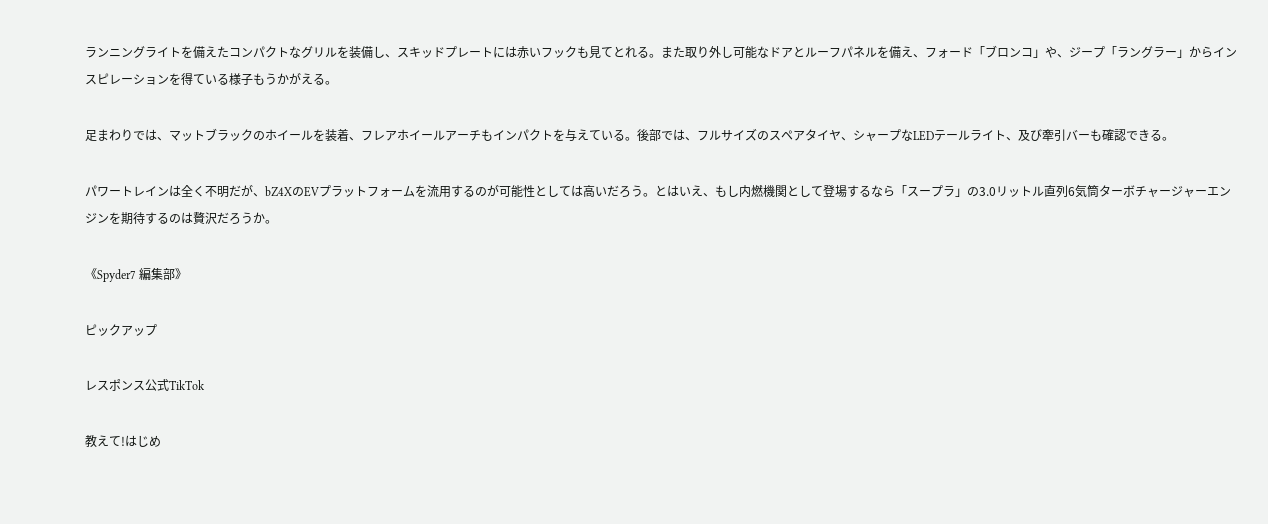ランニングライトを備えたコンパクトなグリルを装備し、スキッドプレートには赤いフックも見てとれる。また取り外し可能なドアとルーフパネルを備え、フォード「ブロンコ」や、ジープ「ラングラー」からインスピレーションを得ている様子もうかがえる。

足まわりでは、マットブラックのホイールを装着、フレアホイールアーチもインパクトを与えている。後部では、フルサイズのスペアタイヤ、シャープなLEDテールライト、及び牽引バーも確認できる。

パワートレインは全く不明だが、bZ4XのEVプラットフォームを流用するのが可能性としては高いだろう。とはいえ、もし内燃機関として登場するなら「スープラ」の3.0リットル直列6気筒ターボチャージャーエンジンを期待するのは贅沢だろうか。

《Spyder7 編集部》

ピックアップ

レスポンス公式TikTok

教えて!はじめ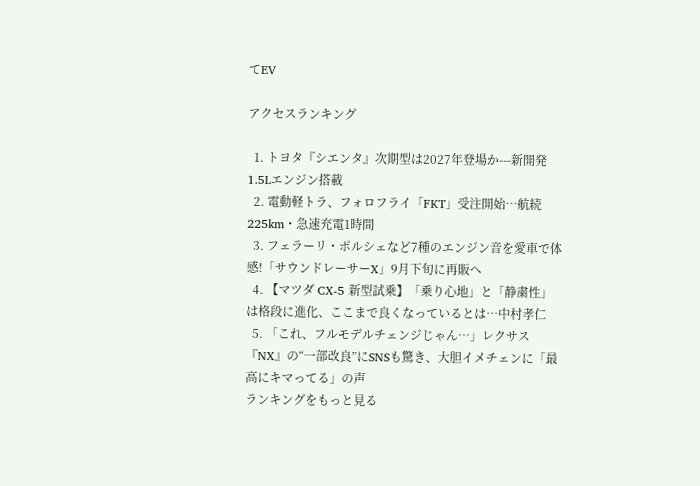てEV

アクセスランキング

  1. トヨタ『シエンタ』次期型は2027年登場か---新開発1.5Lエンジン搭載
  2. 電動軽トラ、フォロフライ「FKT」受注開始…航続225km・急速充電1時間
  3. フェラーリ・ポルシェなど7種のエンジン音を愛車で体感!「サウンドレーサーX」9月下旬に再販へ
  4. 【マツダ CX-5 新型試乗】「乗り心地」と「静粛性」は格段に進化、ここまで良くなっているとは…中村孝仁
  5. 「これ、フルモデルチェンジじゃん…」レクサス『NX』の“一部改良”にSNSも驚き、大胆イメチェンに「最高にキマってる」の声
ランキングをもっと見る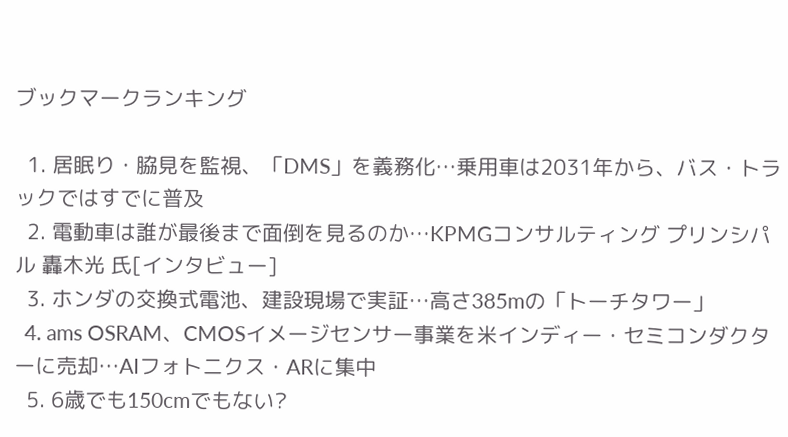ブックマークランキング

  1. 居眠り・脇見を監視、「DMS」を義務化…乗用車は2031年から、バス・トラックではすでに普及
  2. 電動車は誰が最後まで面倒を見るのか…KPMGコンサルティング プリンシパル 轟木光 氏[インタビュー]
  3. ホンダの交換式電池、建設現場で実証…高さ385mの「トーチタワー」
  4. ams OSRAM、CMOSイメージセンサー事業を米インディー・セミコンダクターに売却…AIフォトニクス・ARに集中
  5. 6歳でも150cmでもない?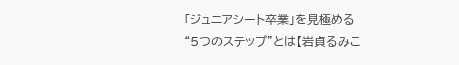「ジュニアシート卒業」を見極める“5つのステップ”とは【岩貞るみこ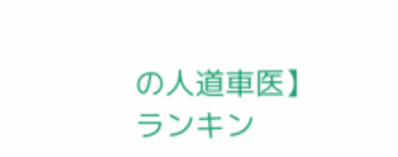の人道車医】
ランキン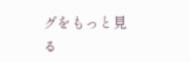グをもっと見る